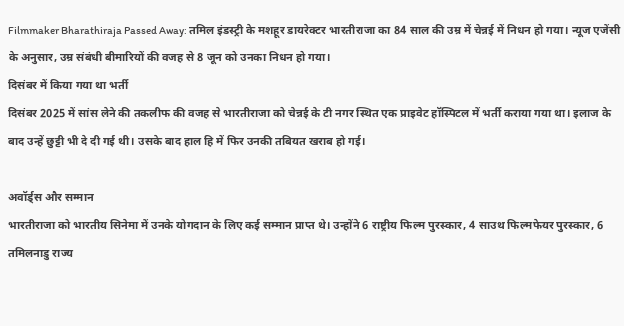Filmmaker Bharathiraja Passed Away: तमिल इंडस्ट्री के मशहूर डायरेक्टर भारतीराजा का 84 साल की उम्र में चेन्नई में निधन हो गया। न्यूज एजेंसी के अनुसार, उम्र संबंधी बीमारियों की वजह से 8 जून को उनका निधन हो गया।
दिसंबर में किया गया था भर्ती
दिसंबर 2025 में सांस लेने की तकलीफ की वजह से भारतीराजा को चेन्नई के टी नगर स्थित एक प्राइवेट हॉस्पिटल में भर्ती कराया गया था। इलाज के बाद उन्हें छुट्टी भी दे दी गई थी। उसके बाद हाल हि में फिर उनकी तबियत खराब हो गई।

अवॉर्ड्स और सम्मान
भारतीराजा को भारतीय सिनेमा में उनके योगदान के लिए कई सम्मान प्राप्त थे। उन्होंने 6 राष्ट्रीय फिल्म पुरस्कार, 4 साउथ फिल्मफेयर पुरस्कार, 6 तमिलनाडु राज्य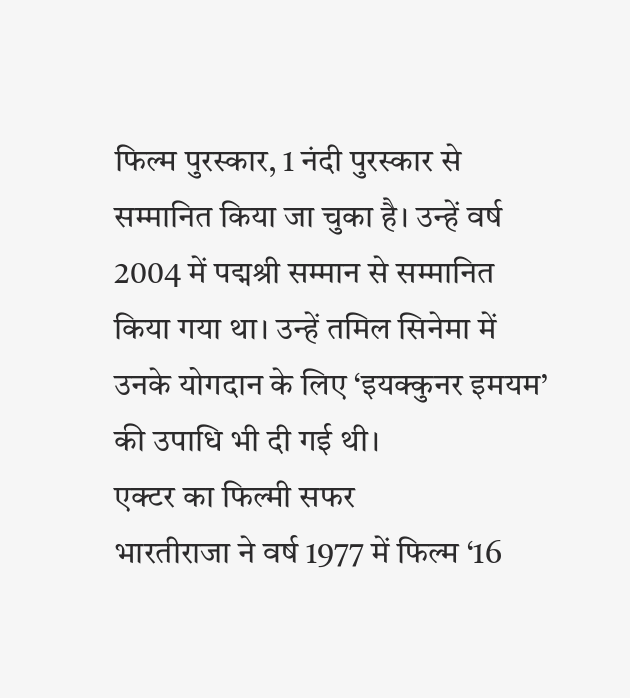फिल्म पुरस्कार, 1 नंदी पुरस्कार से सम्मानित किया जा चुका है। उन्हें वर्ष 2004 में पद्मश्री सम्मान से सम्मानित किया गया था। उन्हें तमिल सिनेमा में उनके योगदान के लिए ‘इयक्कुनर इमयम’ की उपाधि भी दी गई थी।
एक्टर का फिल्मी सफर
भारतीराजा ने वर्ष 1977 में फिल्म ‘16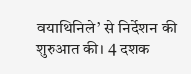वयाथिनिले’ से निर्देशन की शुरुआत की। 4 दशक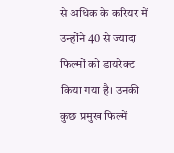से अधिक के करियर में उन्होंने 40 से ज्यादा फिल्मों को डायरेक्ट किया गया है। उनकी कुछ प्रमुख फिल्में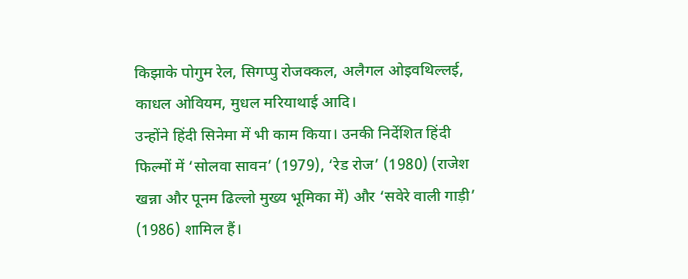किझाके पोगुम रेल, सिगप्पु रोजक्कल, अलैगल ओइवथिल्लई, काधल ओवियम, मुधल मरियाथाई आदि।
उन्होंने हिंदी सिनेमा में भी काम किया। उनकी निर्देशित हिंदी फिल्मों में ‘सोलवा सावन’ (1979), ‘रेड रोज’ (1980) (राजेश खन्ना और पूनम ढिल्लो मुख्य भूमिका में) और ‘सवेरे वाली गाड़ी’ (1986) शामिल हैं।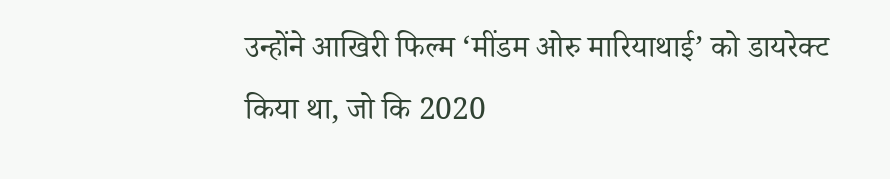उन्होंने आखिरी फिल्म ‘मींडम ओरु मारियाथाई’ को डायरेक्ट किया था, जो कि 2020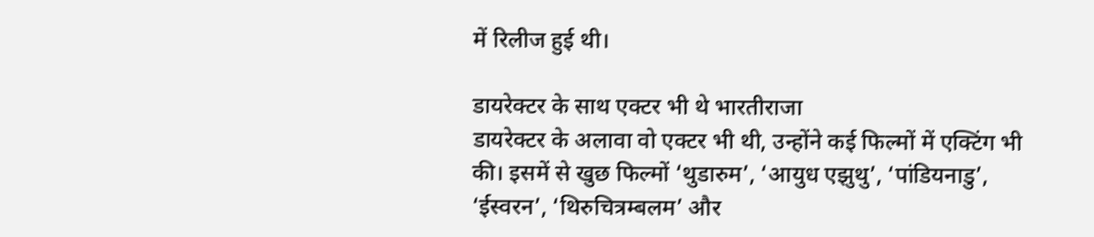में रिलीज हुई थी।

डायरेक्टर के साथ एक्टर भी थे भारतीराजा
डायरेक्टर के अलावा वो एक्टर भी थी, उन्होंने कई फिल्मों में एक्टिंग भी की। इसमें से खुछ फिल्मों ‘थुडारुम’, ‘आयुध एझुथु’, ‘पांडियनाडु’, ‘ईस्वरन’, ‘थिरुचित्रम्बलम’ और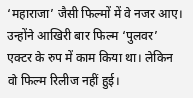‘महाराजा’ जैसी फिल्मों में वे नजर आए। उन्होंने आखिरी बार फिल्म ‘पुलवर’ एक्टर के रुप में काम किया था। लेकिन वो फिल्म रिलीज नहीं हुई।